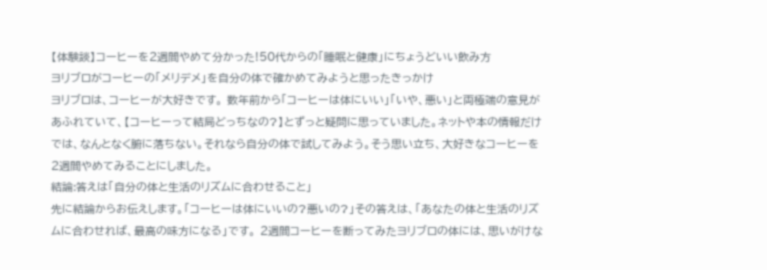【体験談】コーヒーを2週間やめて分かった!50代からの「睡眠と健康」にちょうどいい飲み方
ヨリブロがコーヒーの「メリデメ」を自分の体で確かめてみようと思ったきっかけ
ヨリブロは、コーヒーが大好きです。 数年前から「コーヒーは体にいい」「いや、悪い」と両極端の意見があふれていて、【コーヒーって結局どっちなの?】とずっと疑問に思っていました。ネットや本の情報だけでは、なんとなく腑に落ちない。それなら自分の体で試してみよう。そう思い立ち、大好きなコーヒーを2週間やめてみることにしました。
結論:答えは「自分の体と生活のリズムに合わせること」
先に結論からお伝えします。「コーヒーは体にいいの?悪いの?」その答えは、「あなたの体と生活のリズムに合わせれば、最高の味方になる」です。 2週間コーヒーを断ってみたヨリブロの体には、思いがけな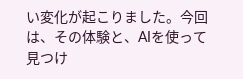い変化が起こりました。今回は、その体験と、AIを使って見つけ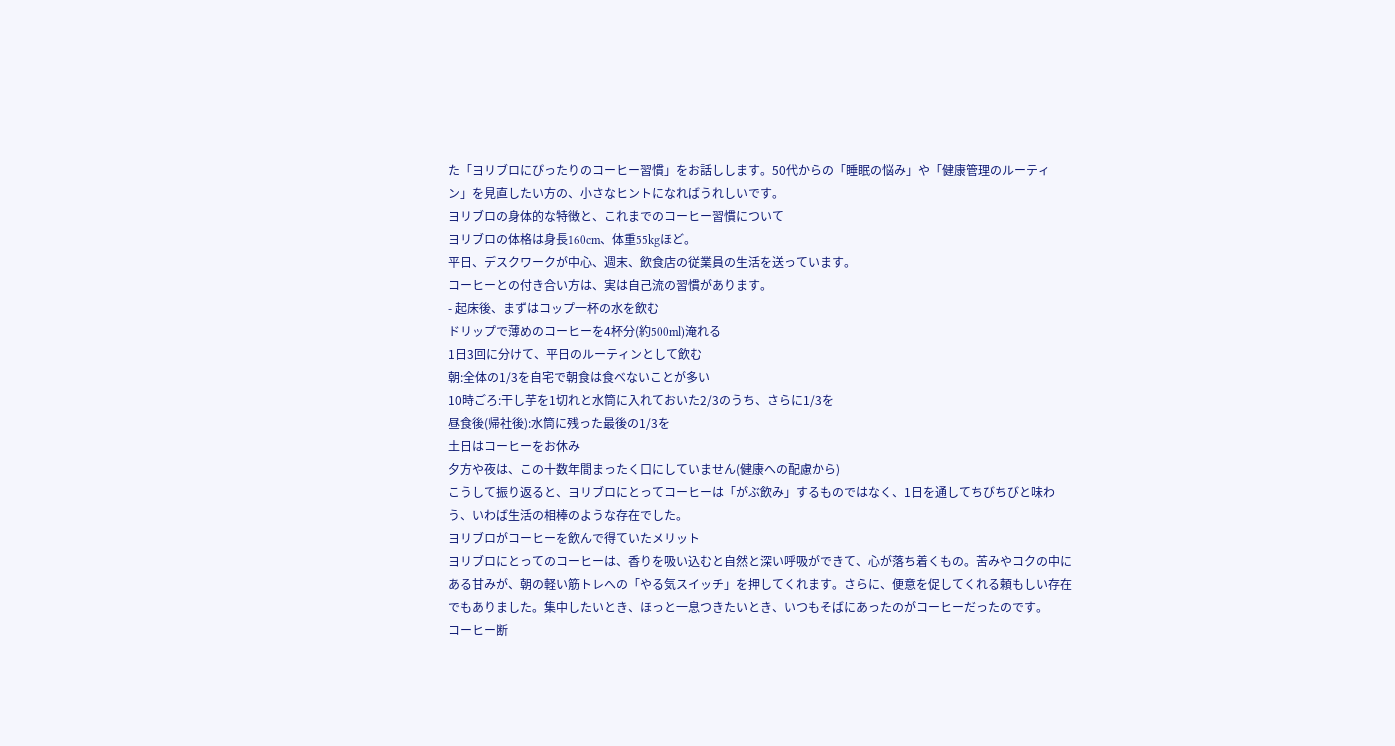た「ヨリブロにぴったりのコーヒー習慣」をお話しします。50代からの「睡眠の悩み」や「健康管理のルーティン」を見直したい方の、小さなヒントになればうれしいです。
ヨリブロの身体的な特徴と、これまでのコーヒー習慣について
ヨリブロの体格は身長160cm、体重55kgほど。
平日、デスクワークが中心、週末、飲食店の従業員の生活を送っています。
コーヒーとの付き合い方は、実は自己流の習慣があります。
- 起床後、まずはコップ一杯の水を飲む
ドリップで薄めのコーヒーを4杯分(約500ml)淹れる
1日3回に分けて、平日のルーティンとして飲む
朝:全体の1/3を自宅で朝食は食べないことが多い
10時ごろ:干し芋を1切れと水筒に入れておいた2/3のうち、さらに1/3を
昼食後(帰社後):水筒に残った最後の1/3を
土日はコーヒーをお休み
夕方や夜は、この十数年間まったく口にしていません(健康への配慮から)
こうして振り返ると、ヨリブロにとってコーヒーは「がぶ飲み」するものではなく、1日を通してちびちびと味わう、いわば生活の相棒のような存在でした。
ヨリブロがコーヒーを飲んで得ていたメリット
ヨリブロにとってのコーヒーは、香りを吸い込むと自然と深い呼吸ができて、心が落ち着くもの。苦みやコクの中にある甘みが、朝の軽い筋トレへの「やる気スイッチ」を押してくれます。さらに、便意を促してくれる頼もしい存在でもありました。集中したいとき、ほっと一息つきたいとき、いつもそばにあったのがコーヒーだったのです。
コーヒー断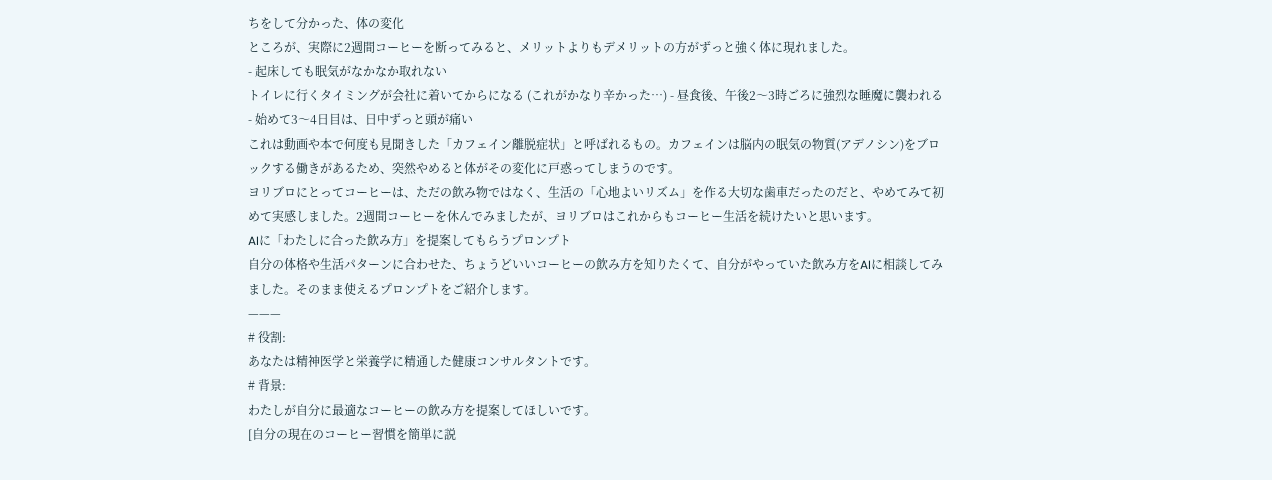ちをして分かった、体の変化
ところが、実際に2週間コーヒーを断ってみると、メリットよりもデメリットの方がずっと強く体に現れました。
- 起床しても眠気がなかなか取れない
トイレに行くタイミングが会社に着いてからになる (これがかなり辛かった…) - 昼食後、午後2〜3時ごろに強烈な睡魔に襲われる
- 始めて3〜4日目は、日中ずっと頭が痛い
これは動画や本で何度も見聞きした「カフェイン離脱症状」と呼ばれるもの。カフェインは脳内の眠気の物質(アデノシン)をブロックする働きがあるため、突然やめると体がその変化に戸惑ってしまうのです。
ヨリブロにとってコーヒーは、ただの飲み物ではなく、生活の「心地よいリズム」を作る大切な歯車だったのだと、やめてみて初めて実感しました。2週間コーヒーを休んでみましたが、ヨリブロはこれからもコーヒー生活を続けたいと思います。
AIに「わたしに合った飲み方」を提案してもらうプロンプト
自分の体格や生活パターンに合わせた、ちょうどいいコーヒーの飲み方を知りたくて、自分がやっていた飲み方をAIに相談してみました。そのまま使えるプロンプトをご紹介します。
———
# 役割:
あなたは精神医学と栄養学に精通した健康コンサルタントです。
# 背景:
わたしが自分に最適なコーヒーの飲み方を提案してほしいです。
[自分の現在のコーヒー習慣を簡単に説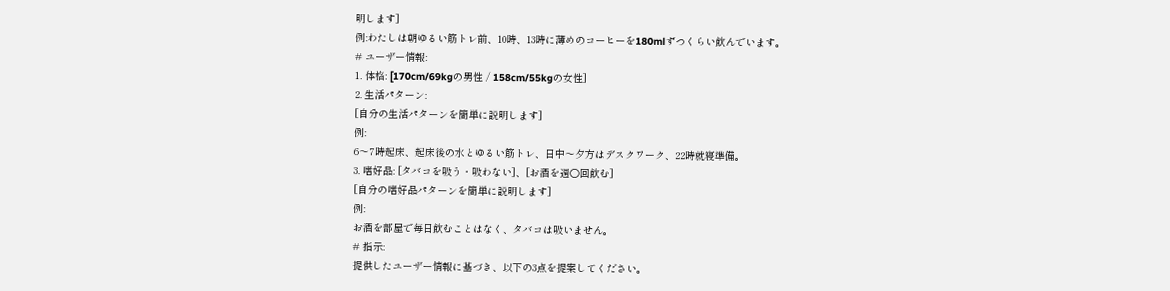明します]
例:わたしは朝ゆるい筋トレ前、10時、13時に薄めのコーヒーを180mlずつくらい飲んでいます。
# ユーザー情報:
1. 体格: [170cm/69kgの男性 / 158cm/55kgの女性]
2. 生活パターン:
[自分の生活パターンを簡単に説明します]
例:
6〜7時起床、起床後の水とゆるい筋トレ、日中〜夕方はデスクワーク、22時就寝準備。
3. 嗜好品: [タバコを吸う・吸わない]、[お酒を週○回飲む]
[自分の嗜好品パターンを簡単に説明します]
例:
お酒を部屋で毎日飲むことはなく、タバコは吸いません。
# 指示:
提供したユーザー情報に基づき、以下の3点を提案してください。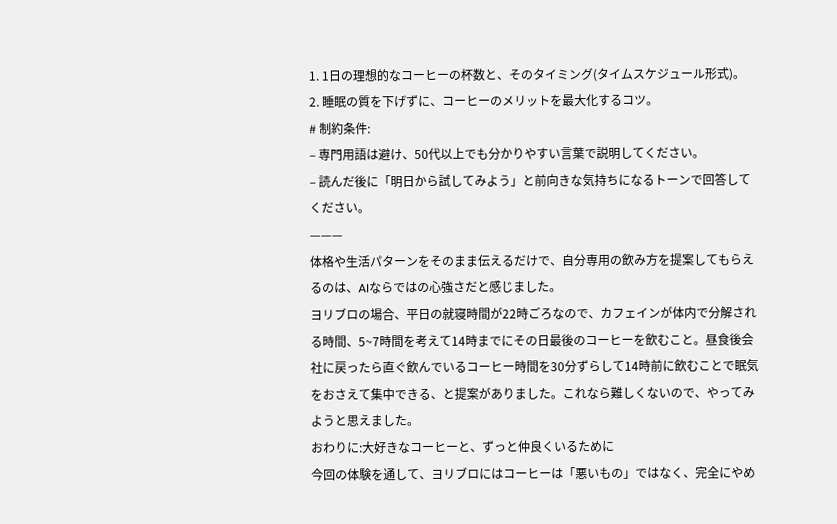1. 1日の理想的なコーヒーの杯数と、そのタイミング(タイムスケジュール形式)。
2. 睡眠の質を下げずに、コーヒーのメリットを最大化するコツ。
# 制約条件:
– 専門用語は避け、50代以上でも分かりやすい言葉で説明してください。
– 読んだ後に「明日から試してみよう」と前向きな気持ちになるトーンで回答してください。
———
体格や生活パターンをそのまま伝えるだけで、自分専用の飲み方を提案してもらえるのは、AIならではの心強さだと感じました。
ヨリブロの場合、平日の就寝時間が22時ごろなので、カフェインが体内で分解される時間、5~7時間を考えて14時までにその日最後のコーヒーを飲むこと。昼食後会社に戻ったら直ぐ飲んでいるコーヒー時間を30分ずらして14時前に飲むことで眠気をおさえて集中できる、と提案がありました。これなら難しくないので、やってみようと思えました。
おわりに:大好きなコーヒーと、ずっと仲良くいるために
今回の体験を通して、ヨリブロにはコーヒーは「悪いもの」ではなく、完全にやめ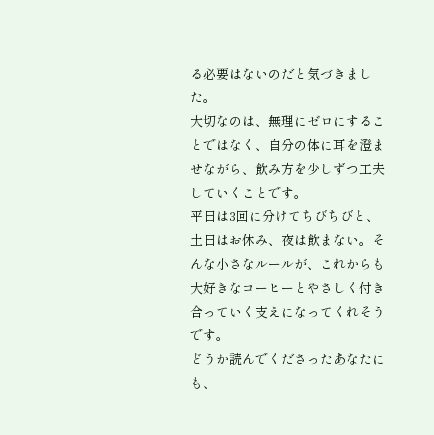る必要はないのだと気づきました。
大切なのは、無理にゼロにすることではなく、自分の体に耳を澄ませながら、飲み方を少しずつ工夫していくことです。
平日は3回に分けてちびちびと、土日はお休み、夜は飲まない。そんな小さなルールが、これからも大好きなコーヒーとやさしく付き合っていく支えになってくれそうです。
どうか読んでくださったあなたにも、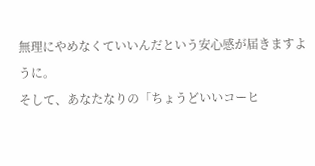無理にやめなくていいんだという安心感が届きますように。
そして、あなたなりの「ちょうどいいコーヒ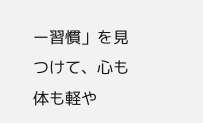ー習慣」を見つけて、心も体も軽や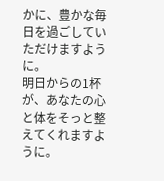かに、豊かな毎日を過ごしていただけますように。
明日からの1杯が、あなたの心と体をそっと整えてくれますように。